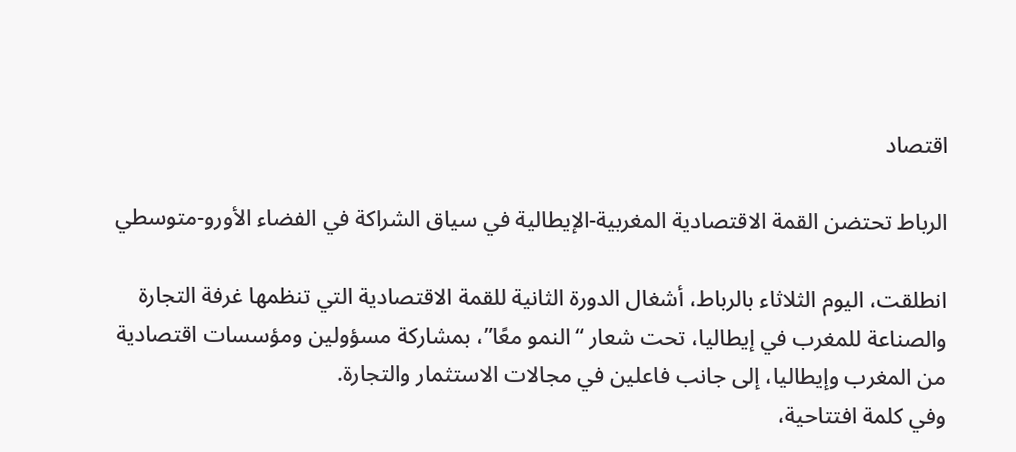اقتصاد

الرباط تحتضن القمة الاقتصادية المغربية-الإيطالية في سياق الشراكة في الفضاء الأورو-متوسطي

انطلقت، اليوم الثلاثاء بالرباط، أشغال الدورة الثانية للقمة الاقتصادية التي تنظمها غرفة التجارة والصناعة للمغرب في إيطاليا، تحت شعار “النمو معًا”، بمشاركة مسؤولين ومؤسسات اقتصادية من المغرب وإيطاليا، إلى جانب فاعلين في مجالات الاستثمار والتجارة.
وفي كلمة افتتاحية،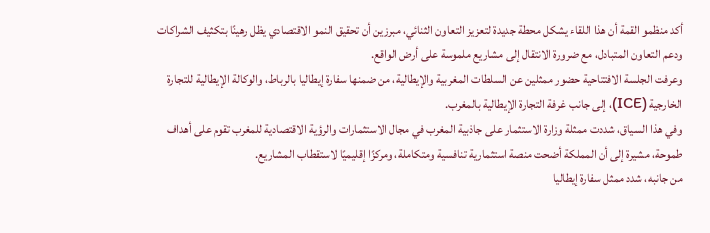أكد منظمو القمة أن هذا اللقاء يشكل محطة جديدة لتعزيز التعاون الثنائي، مبرزين أن تحقيق النمو الاقتصادي يظل رهينًا بتكثيف الشراكات ودعم التعاون المتبادل، مع ضرورة الانتقال إلى مشاريع ملموسة على أرض الواقع.
وعرفت الجلسة الافتتاحية حضور ممثلين عن السلطات المغربية والإيطالية، من ضمنها سفارة إيطاليا بالرباط، والوكالة الإيطالية للتجارة الخارجية (ICE)، إلى جانب غرفة التجارة الإيطالية بالمغرب.
وفي هذا السياق، شددت ممثلة وزارة الاستثمار على جاذبية المغرب في مجال الاستثمارات والرؤية الاقتصادية للمغرب تقوم على أهداف طموحة، مشيرة إلى أن المملكة أضحت منصة استثمارية تنافسية ومتكاملة، ومركزًا إقليميًا لاستقطاب المشاريع.
من جانبه، شدد ممثل سفارة إيطاليا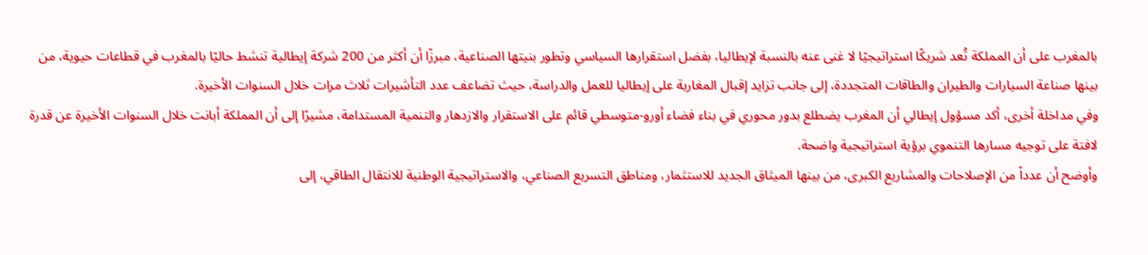بالمغرب على أن المملكة تُعد شريكًا استراتيجيًا لا غنى عنه بالنسبة لإيطاليا، بفضل استقرارها السياسي وتطور بنيتها الصناعية، مبرزًا أن أكثر من 200 شركة إيطالية تنشط حاليًا بالمغرب في قطاعات حيوية، من بينها صناعة السيارات والطيران والطاقات المتجددة، إلى جانب تزايد إقبال المغاربة على إيطاليا للعمل والدراسة، حيث تضاعف عدد التأشيرات ثلاث مرات خلال السنوات الأخيرة.
وفي مداخلة أخرى، أكد مسؤول إيطالي أن المغرب يضطلع بدور محوري في بناء فضاء أورو-متوسطي قائم على الاستقرار والازدهار والتنمية المستدامة، مشيرًا إلى أن المملكة أبانت خلال السنوات الأخيرة عن قدرة لافتة على توجيه مسارها التنموي برؤية استراتيجية واضحة.
وأوضح أن عدداً من الإصلاحات والمشاريع الكبرى، من بينها الميثاق الجديد للاستثمار، ومناطق التسريع الصناعي، والاستراتيجية الوطنية للانتقال الطاقي، إلى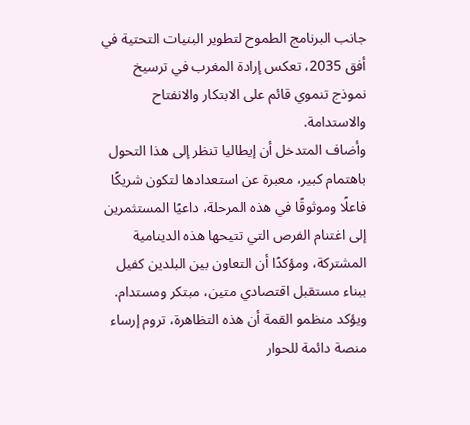جانب البرنامج الطموح لتطوير البنيات التحتية في أفق 2035، تعكس إرادة المغرب في ترسيخ نموذج تنموي قائم على الابتكار والانفتاح والاستدامة.
وأضاف المتدخل أن إيطاليا تنظر إلى هذا التحول باهتمام كبير، معبرة عن استعدادها لتكون شريكًا فاعلًا وموثوقًا في هذه المرحلة، داعيًا المستثمرين إلى اغتنام الفرص التي تتيحها هذه الدينامية المشتركة، ومؤكدًا أن التعاون بين البلدين كفيل ببناء مستقبل اقتصادي متين، مبتكر ومستدام.
ويؤكد منظمو القمة أن هذه التظاهرة، تروم إرساء منصة دائمة للحوار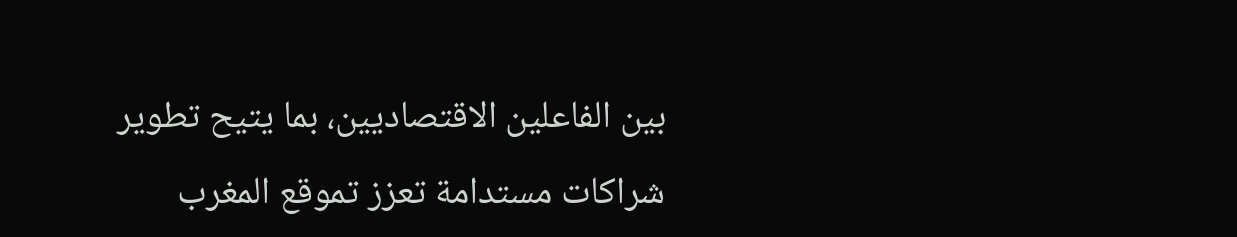بين الفاعلين الاقتصاديين، بما يتيح تطوير شراكات مستدامة تعزز تموقع المغرب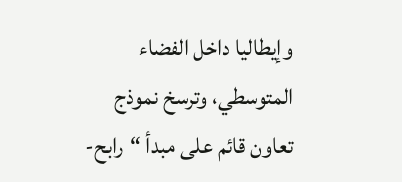وإيطاليا داخل الفضاء المتوسطي، وترسخ نموذج تعاون قائم على مبدأ “رابح-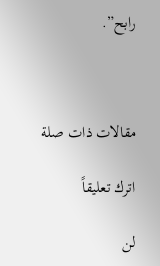رابح”.



مقالات ذات صلة

اترك تعليقاً

لن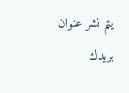يتم نشر عنوان بريدك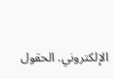الإلكتروني. الحقول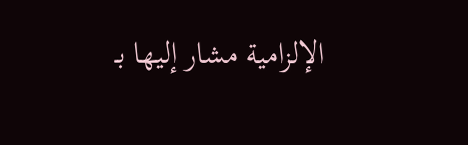الإلزامية مشار إليها بـ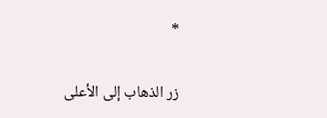*

زر الذهاب إلى الأعلى